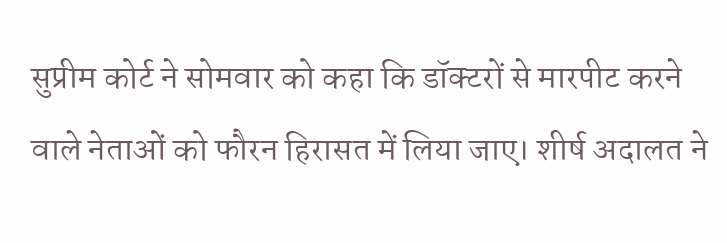सुप्रीम कोर्ट ने सोमवार को कहा कि डॉक्टरों से मारपीट करने वाले नेताओं को फौरन हिरासत में लिया जाए। शीर्ष अदालत ने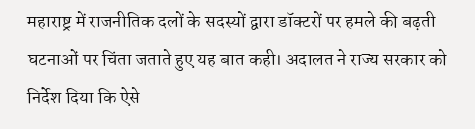महाराष्ट्र में राजनीतिक दलों के सदस्यों द्वारा डॉक्टरों पर हमले की बढ़ती घटनाओं पर चिंता जताते हुए यह बात कही। अदालत ने राज्य सरकार को निर्देश दिया कि ऐसे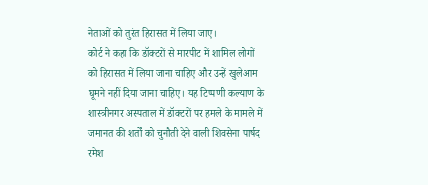नेताओं को तुरंत हिरासत में लिया जाए।
कोर्ट ने कहा कि डॉक्टरों से मारपीट में शामिल लोगों को हिरासत में लिया जाना चाहिए और उन्हें खुलेआम घूमने नहीं दिया जाना चाहिए। यह टिप्पणी कल्याण के शास्त्रीनगर अस्पताल में डॉक्टरों पर हमले के मामले में जमानत की शर्तों को चुनौती देने वाली शिवसेना पार्षद रमेश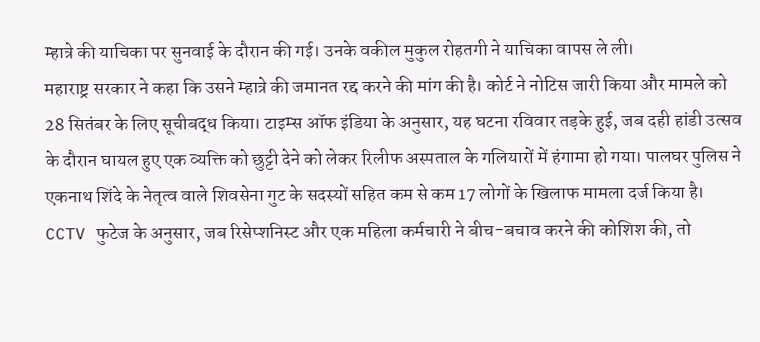म्हात्रे की याचिका पर सुनवाई के दौरान की गई। उनके वकील मुकुल रोहतगी ने याचिका वापस ले ली।
महाराष्ट्र सरकार ने कहा कि उसने म्हात्रे की जमानत रद्द करने की मांग की है। कोर्ट ने नोटिस जारी किया और मामले को 28 सितंबर के लिए सूचीबद्ध किया। टाइम्स ऑफ इंडिया के अनुसार, यह घटना रविवार तड़के हुई, जब दही हांडी उत्सव के दौरान घायल हुए एक व्यक्ति को छुट्टी देने को लेकर रिलीफ अस्पताल के गलियारों में हंगामा हो गया। पालघर पुलिस ने एकनाथ शिंदे के नेतृत्व वाले शिवसेना गुट के सदस्यों सहित कम से कम 17 लोगों के खिलाफ मामला दर्ज किया है।
CCTV फुटेज के अनुसार, जब रिसेप्शनिस्ट और एक महिला कर्मचारी ने बीच-बचाव करने की कोशिश की, तो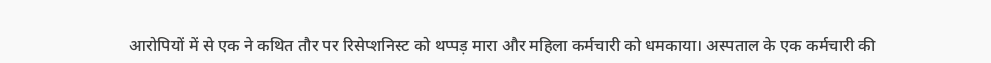आरोपियों में से एक ने कथित तौर पर रिसेप्शनिस्ट को थप्पड़ मारा और महिला कर्मचारी को धमकाया। अस्पताल के एक कर्मचारी की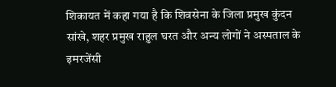शिकायत में कहा गया है कि शिवसेना के जिला प्रमुख कुंदन सांखे, शहर प्रमुख राहुल घरत और अन्य लोगों ने अस्पताल के इमरजेंसी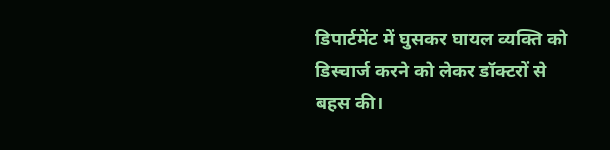डिपार्टमेंट में घुसकर घायल व्यक्ति को डिस्चार्ज करने को लेकर डॉक्टरों से बहस की।